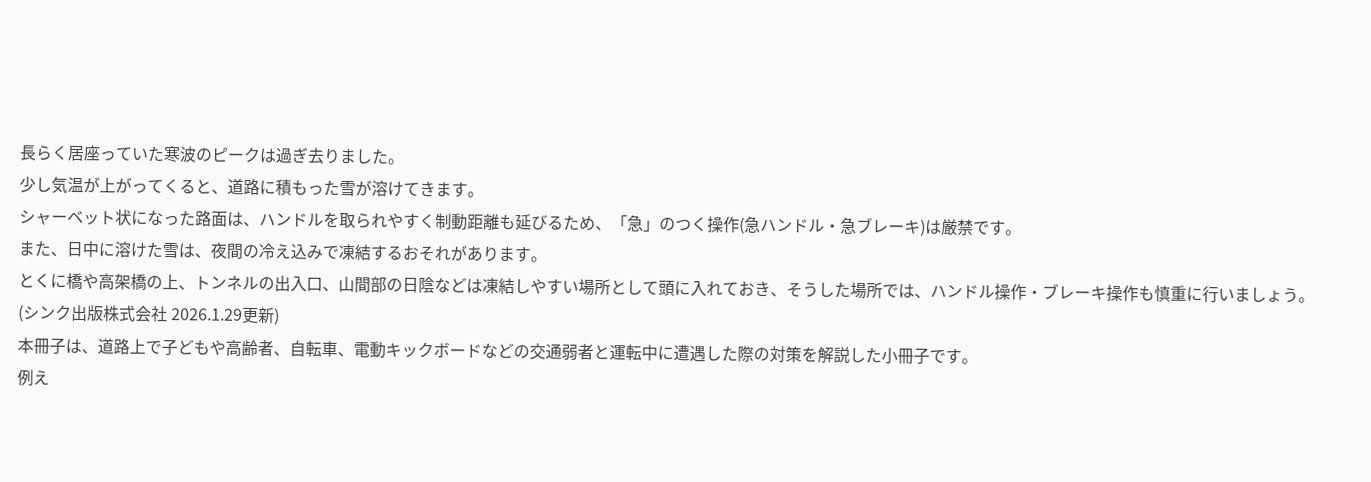長らく居座っていた寒波のピークは過ぎ去りました。
少し気温が上がってくると、道路に積もった雪が溶けてきます。
シャーベット状になった路面は、ハンドルを取られやすく制動距離も延びるため、「急」のつく操作(急ハンドル・急ブレーキ)は厳禁です。
また、日中に溶けた雪は、夜間の冷え込みで凍結するおそれがあります。
とくに橋や高架橋の上、トンネルの出入口、山間部の日陰などは凍結しやすい場所として頭に入れておき、そうした場所では、ハンドル操作・ブレーキ操作も慎重に行いましょう。
(シンク出版株式会社 2026.1.29更新)
本冊子は、道路上で子どもや高齢者、自転車、電動キックボードなどの交通弱者と運転中に遭遇した際の対策を解説した小冊子です。
例え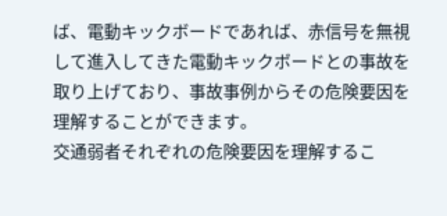ば、電動キックボードであれば、赤信号を無視して進入してきた電動キックボードとの事故を取り上げており、事故事例からその危険要因を理解することができます。
交通弱者それぞれの危険要因を理解するこ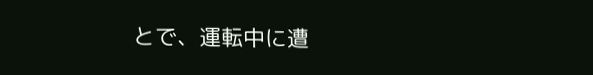とで、運転中に遭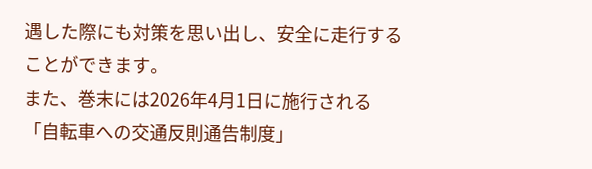遇した際にも対策を思い出し、安全に走行することができます。
また、巻末には2026年4月1日に施行される「自転車への交通反則通告制度」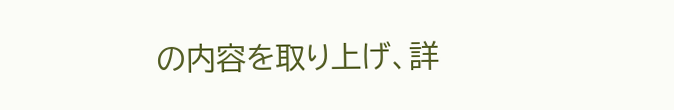の内容を取り上げ、詳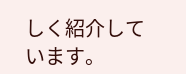しく紹介しています。